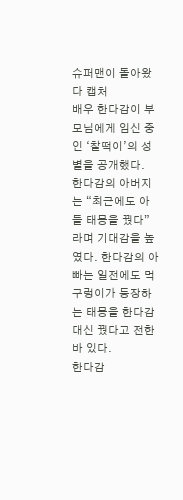슈퍼맨이 돌아왔다 캡처
배우 한다감이 부모님에게 임신 중인 ‘찰떡이’의 성별을 공개했다.
한다감의 아버지는 “최근에도 아들 태몽을 꿨다”라며 기대감을 높였다. 한다감의 아빠는 일전에도 먹구렁이가 등장하는 태몽을 한다감 대신 꿨다고 전한 바 있다.
한다감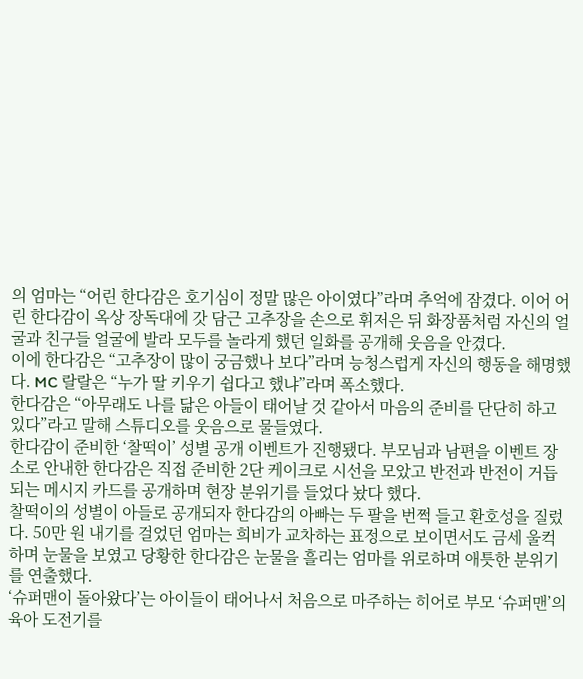의 엄마는 “어린 한다감은 호기심이 정말 많은 아이였다”라며 추억에 잠겼다. 이어 어린 한다감이 옥상 장독대에 갓 담근 고추장을 손으로 휘저은 뒤 화장품처럼 자신의 얼굴과 친구들 얼굴에 발라 모두를 놀라게 했던 일화를 공개해 웃음을 안겼다.
이에 한다감은 “고추장이 많이 궁금했나 보다”라며 능청스럽게 자신의 행동을 해명했다. MC 랄랄은 “누가 딸 키우기 쉽다고 했냐”라며 폭소했다.
한다감은 “아무래도 나를 닮은 아들이 태어날 것 같아서 마음의 준비를 단단히 하고 있다”라고 말해 스튜디오를 웃음으로 물들였다.
한다감이 준비한 ‘찰떡이’ 성별 공개 이벤트가 진행됐다. 부모님과 남편을 이벤트 장소로 안내한 한다감은 직접 준비한 2단 케이크로 시선을 모았고 반전과 반전이 거듭되는 메시지 카드를 공개하며 현장 분위기를 들었다 놨다 했다.
찰떡이의 성별이 아들로 공개되자 한다감의 아빠는 두 팔을 번쩍 들고 환호성을 질렀다. 50만 원 내기를 걸었던 엄마는 희비가 교차하는 표정으로 보이면서도 금세 울컥하며 눈물을 보였고 당황한 한다감은 눈물을 흘리는 엄마를 위로하며 애틋한 분위기를 연출했다.
‘슈퍼맨이 돌아왔다’는 아이들이 태어나서 처음으로 마주하는 히어로 부모 ‘슈퍼맨’의 육아 도전기를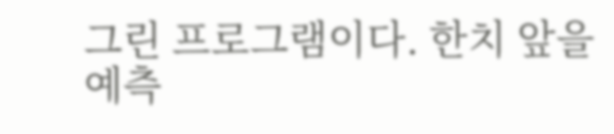그린 프로그램이다. 한치 앞을 예측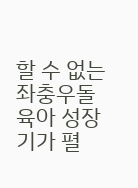할 수 없는 좌충우돌 육아 성장기가 펼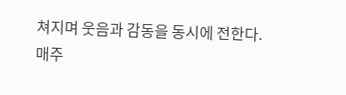쳐지며 웃음과 감동을 동시에 전한다.
매주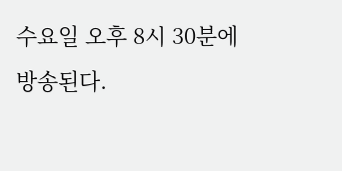수요일 오후 8시 30분에 방송된다.